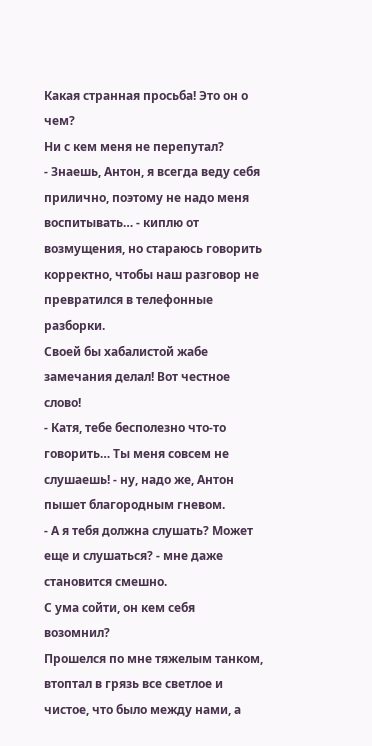Какая странная просьба! Это он о чем?
Ни с кем меня не перепутал?
- Знаешь, Антон, я всегда веду себя прилично, поэтому не надо меня воспитывать… - киплю от возмущения, но стараюсь говорить корректно, чтобы наш разговор не превратился в телефонные разборки.
Своей бы хабалистой жабе замечания делал! Вот честное слово!
- Катя, тебе бесполезно что-то говорить… Ты меня совсем не слушаешь! - ну, надо же, Антон пышет благородным гневом.
- А я тебя должна слушать? Может еще и слушаться? - мне даже становится смешно.
С ума сойти, он кем себя возомнил?
Прошелся по мне тяжелым танком, втоптал в грязь все светлое и чистое, что было между нами, а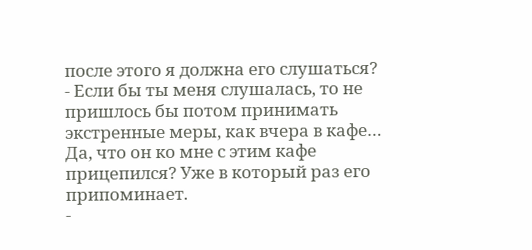после этого я должна его слушаться?
- Если бы ты меня слушалась, то не пришлось бы потом принимать экстренные меры, как вчера в кафе…
Да, что он ко мне с этим кафе прицепился? Уже в который раз его припоминает.
-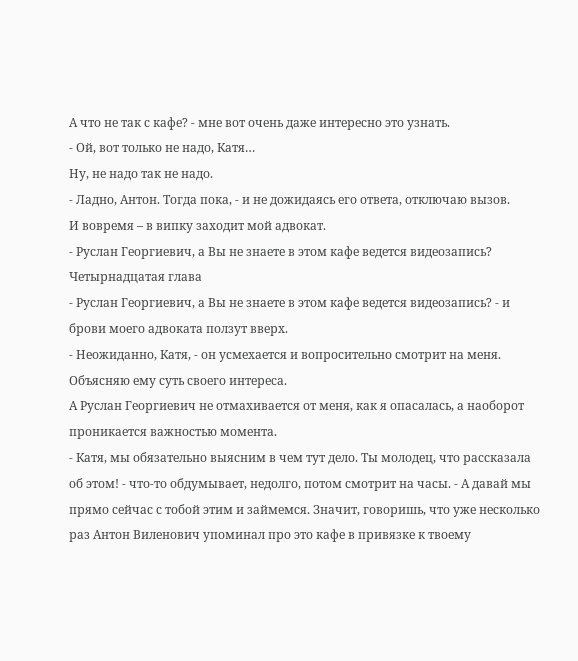А что не так с кафе? - мне вот очень даже интересно это узнать.
- Ой, вот только не надо, Катя…
Ну, не надо так не надо.
- Ладно, Антон. Тогда пока, - и не дожидаясь его ответа, отключаю вызов.
И вовремя – в випку заходит мой адвокат.
- Руслан Георгиевич, а Вы не знаете в этом кафе ведется видеозапись?
Четырнадцатая глава
- Руслан Георгиевич, а Вы не знаете в этом кафе ведется видеозапись? - и брови моего адвоката ползут вверх.
- Неожиданно, Катя, - он усмехается и вопросительно смотрит на меня.
Объясняю ему суть своего интереса.
А Руслан Георгиевич не отмахивается от меня, как я опасалась, а наоборот проникается важностью момента.
- Катя, мы обязательно выясним в чем тут дело. Ты молодец, что рассказала об этом! - что-то обдумывает, недолго, потом смотрит на часы. - А давай мы прямо сейчас с тобой этим и займемся. Значит, говоришь, что уже несколько раз Антон Виленович упоминал про это кафе в привязке к твоему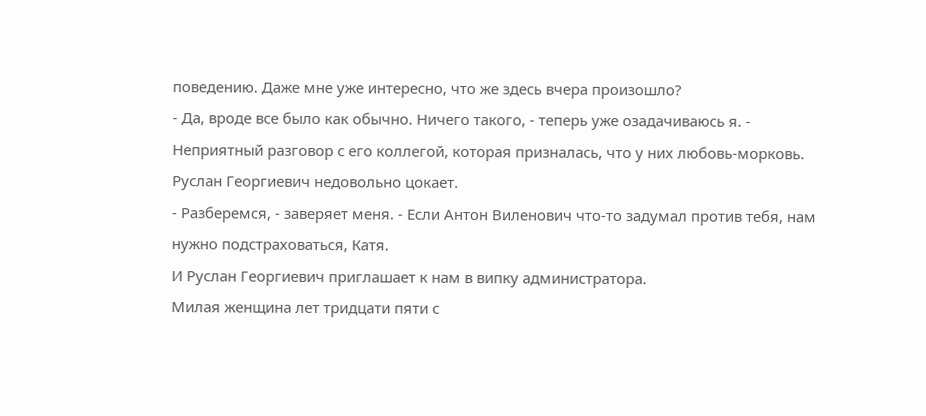поведению. Даже мне уже интересно, что же здесь вчера произошло?
- Да, вроде все было как обычно. Ничего такого, - теперь уже озадачиваюсь я. - Неприятный разговор с его коллегой, которая призналась, что у них любовь-морковь.
Руслан Георгиевич недовольно цокает.
- Разберемся, - заверяет меня. - Если Антон Виленович что-то задумал против тебя, нам нужно подстраховаться, Катя.
И Руслан Георгиевич приглашает к нам в випку администратора.
Милая женщина лет тридцати пяти с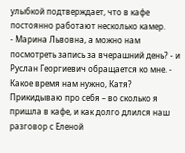улыбкой подтверждает, что в кафе постоянно работают несколько камер.
- Марина Львовна, а можно нам посмотреть запись за вчерашний день? - и Руслан Георгиевич обращается ко мне. - Какое время нам нужно, Катя?
Прикидываю про себя – во сколько я пришла в кафе, и как долго длился наш разговор с Еленой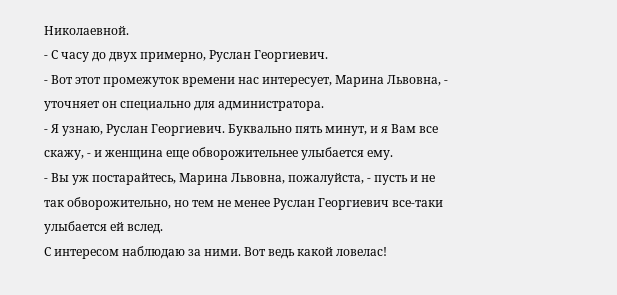Николаевной.
- С часу до двух примерно, Руслан Георгиевич.
- Вот этот промежуток времени нас интересует, Марина Львовна, - уточняет он специально для администратора.
- Я узнаю, Руслан Георгиевич. Буквально пять минут, и я Вам все скажу, - и женщина еще обворожительнее улыбается ему.
- Вы уж постарайтесь, Марина Львовна, пожалуйста, - пусть и не так обворожительно, но тем не менее Руслан Георгиевич все-таки улыбается ей вслед.
С интересом наблюдаю за ними. Вот ведь какой ловелас!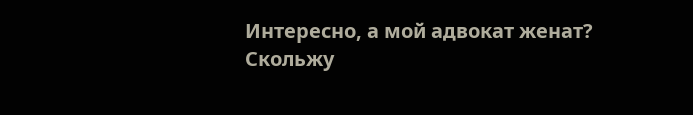Интересно, а мой адвокат женат?
Скольжу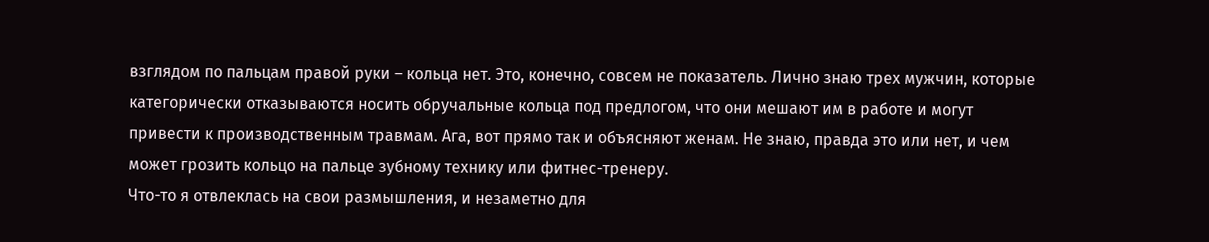взглядом по пальцам правой руки – кольца нет. Это, конечно, совсем не показатель. Лично знаю трех мужчин, которые категорически отказываются носить обручальные кольца под предлогом, что они мешают им в работе и могут привести к производственным травмам. Ага, вот прямо так и объясняют женам. Не знаю, правда это или нет, и чем может грозить кольцо на пальце зубному технику или фитнес-тренеру.
Что-то я отвлеклась на свои размышления, и незаметно для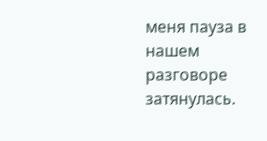меня пауза в нашем разговоре затянулась.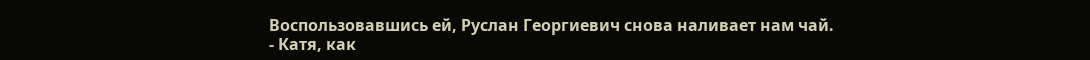Воспользовавшись ей, Руслан Георгиевич снова наливает нам чай.
- Катя, как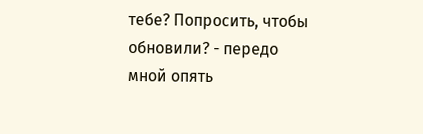тебе? Попросить, чтобы обновили? - передо мной опять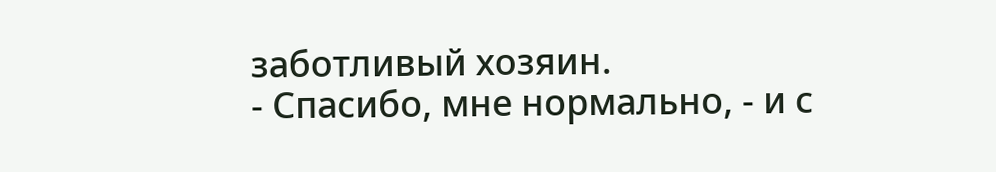заботливый хозяин.
- Спасибо, мне нормально, - и с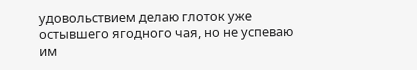удовольствием делаю глоток уже остывшего ягодного чая, но не успеваю им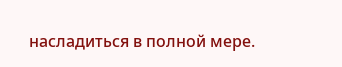насладиться в полной мере.